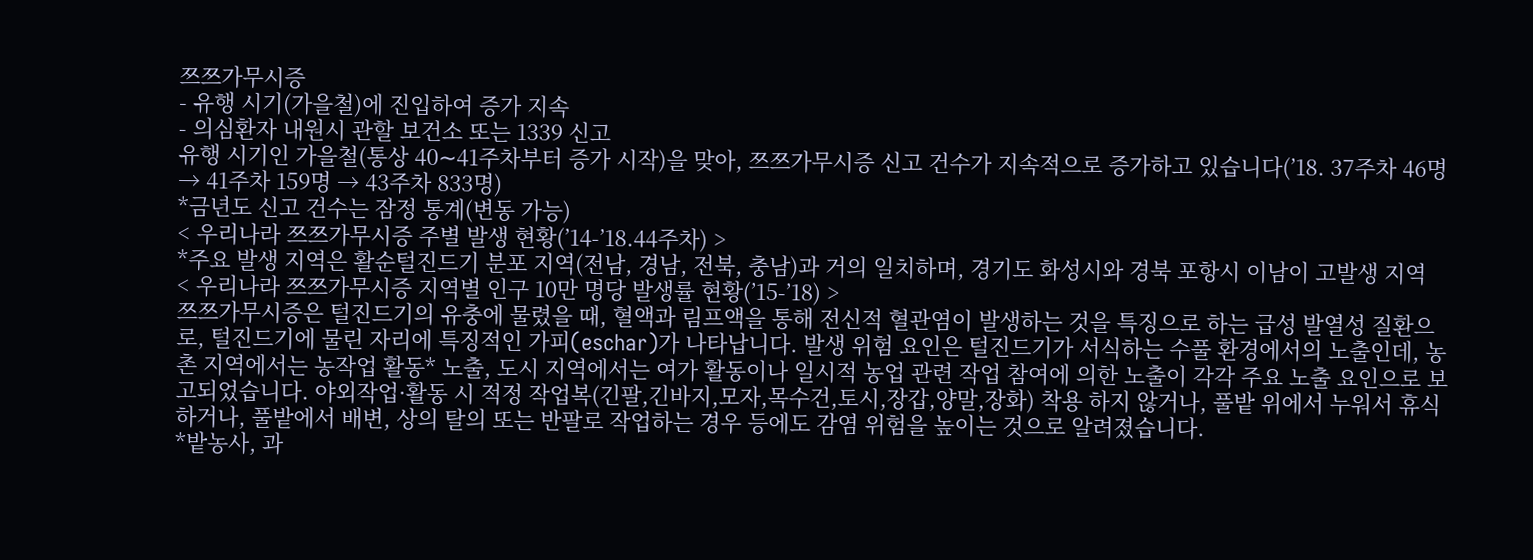쯔쯔가무시증
- 유행 시기(가을철)에 진입하여 증가 지속
- 의심환자 내원시 관할 보건소 또는 1339 신고
유행 시기인 가을철(통상 40∼41주차부터 증가 시작)을 맞아, 쯔쯔가무시증 신고 건수가 지속적으로 증가하고 있습니다(’18. 37주차 46명 → 41주차 159명 → 43주차 833명)
*금년도 신고 건수는 잠정 통계(변동 가능)
< 우리나라 쯔쯔가무시증 주별 발생 현황(’14-’18.44주차) >
*주요 발생 지역은 활순털진드기 분포 지역(전남, 경남, 전북, 충남)과 거의 일치하며, 경기도 화성시와 경북 포항시 이남이 고발생 지역
< 우리나라 쯔쯔가무시증 지역별 인구 10만 명당 발생률 현황(’15-’18) >
쯔쯔가무시증은 털진드기의 유충에 물렸을 때, 혈액과 림프액을 통해 전신적 혈관염이 발생하는 것을 특징으로 하는 급성 발열성 질환으로, 털진드기에 물린 자리에 특징적인 가피(eschar)가 나타납니다. 발생 위험 요인은 털진드기가 서식하는 수풀 환경에서의 노출인데, 농촌 지역에서는 농작업 활동* 노출, 도시 지역에서는 여가 활동이나 일시적 농업 관련 작업 참여에 의한 노출이 각각 주요 노출 요인으로 보고되었습니다. 야외작업·활동 시 적정 작업복(긴팔,긴바지,모자,목수건,토시,장갑,양말,장화) 착용 하지 않거나, 풀밭 위에서 누워서 휴식하거나, 풀밭에서 배변, 상의 탈의 또는 반팔로 작업하는 경우 등에도 감염 위험을 높이는 것으로 알려졌습니다.
*밭농사, 과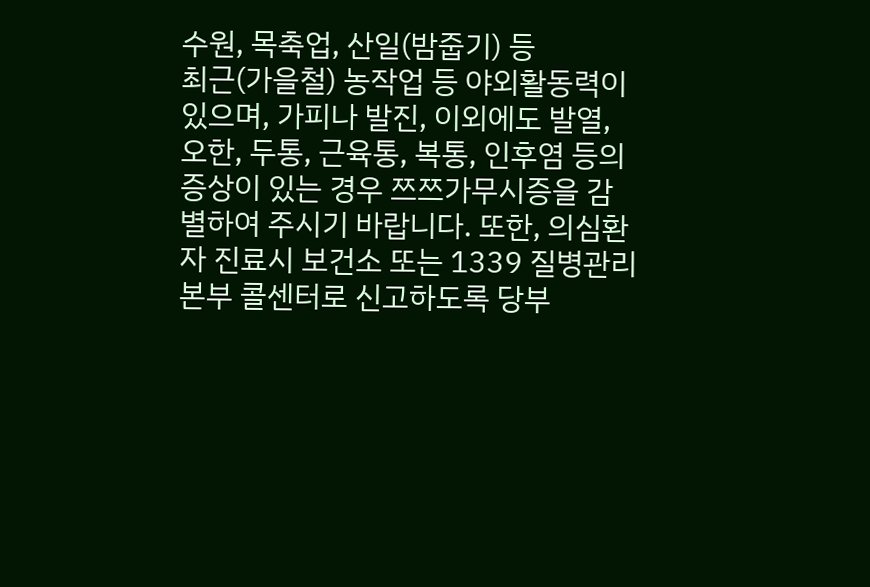수원, 목축업, 산일(밤줍기) 등
최근(가을철) 농작업 등 야외활동력이 있으며, 가피나 발진, 이외에도 발열, 오한, 두통, 근육통, 복통, 인후염 등의 증상이 있는 경우 쯔쯔가무시증을 감별하여 주시기 바랍니다. 또한, 의심환자 진료시 보건소 또는 1339 질병관리본부 콜센터로 신고하도록 당부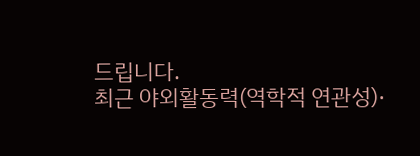드립니다.
최근 야외활동력(역학적 연관성)·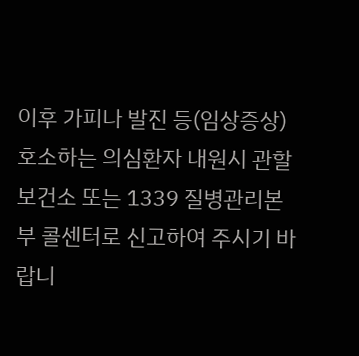이후 가피나 발진 등(임상증상) 호소하는 의심환자 내원시 관할 보건소 또는 1339 질병관리본부 콜센터로 신고하여 주시기 바랍니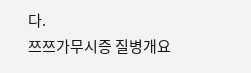다.
쯔쯔가무시증 질병개요